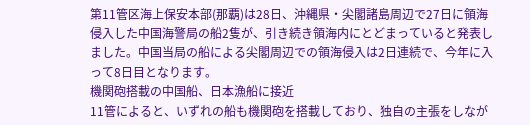第11管区海上保安本部(那覇)は28日、沖縄県・尖閣諸島周辺で27日に領海侵入した中国海警局の船2隻が、引き続き領海内にとどまっていると発表しました。中国当局の船による尖閣周辺での領海侵入は2日連続で、今年に入って8日目となります。
機関砲搭載の中国船、日本漁船に接近
11管によると、いずれの船も機関砲を搭載しており、独自の主張をしなが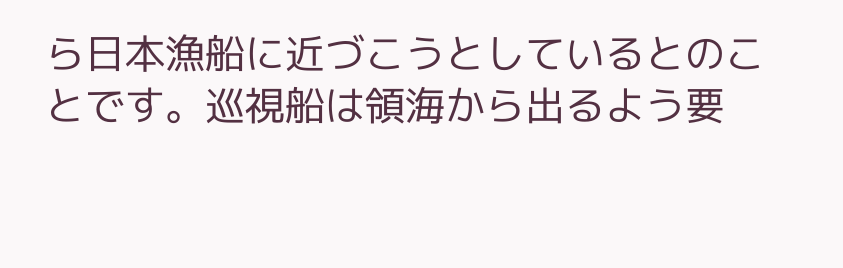ら日本漁船に近づこうとしているとのことです。巡視船は領海から出るよう要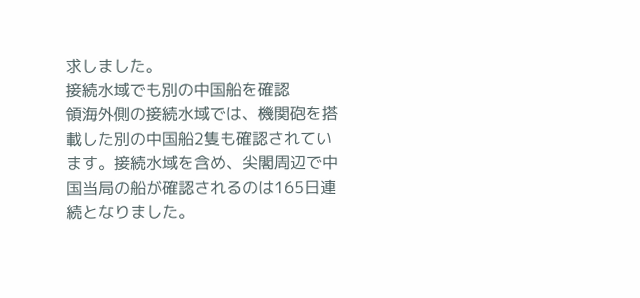求しました。
接続水域でも別の中国船を確認
領海外側の接続水域では、機関砲を搭載した別の中国船2隻も確認されています。接続水域を含め、尖閣周辺で中国当局の船が確認されるのは165日連続となりました。